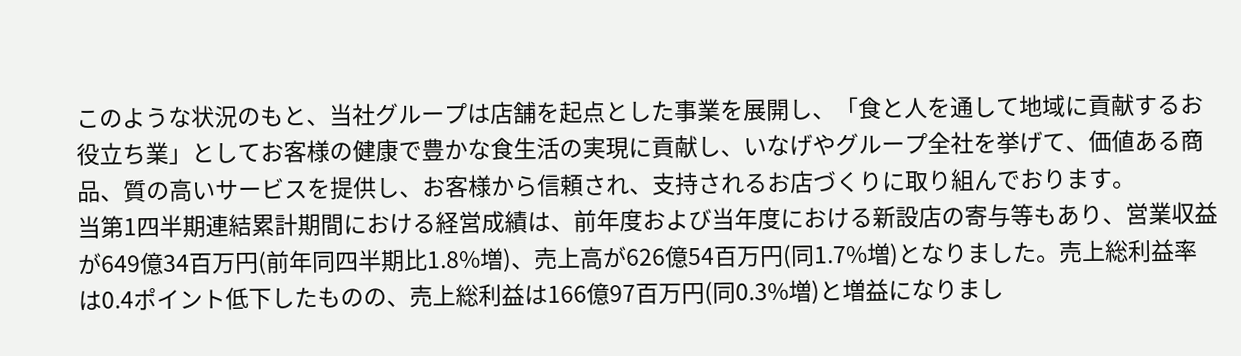このような状況のもと、当社グループは店舗を起点とした事業を展開し、「食と人を通して地域に貢献するお役立ち業」としてお客様の健康で豊かな食生活の実現に貢献し、いなげやグループ全社を挙げて、価値ある商品、質の高いサービスを提供し、お客様から信頼され、支持されるお店づくりに取り組んでおります。
当第1四半期連結累計期間における経営成績は、前年度および当年度における新設店の寄与等もあり、営業収益が649億34百万円(前年同四半期比1.8%増)、売上高が626億54百万円(同1.7%増)となりました。売上総利益率は0.4ポイント低下したものの、売上総利益は166億97百万円(同0.3%増)と増益になりまし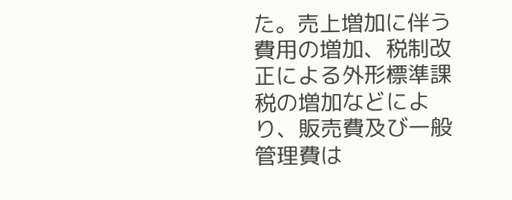た。売上増加に伴う費用の増加、税制改正による外形標準課税の増加などにより、販売費及び一般管理費は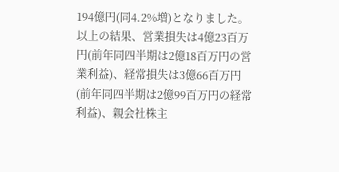194億円(同4.2%増)となりました。
以上の結果、営業損失は4億23百万円(前年同四半期は2億18百万円の営業利益)、経常損失は3億66百万円(前年同四半期は2億99百万円の経常利益)、親会社株主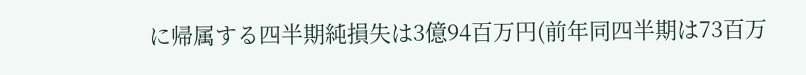に帰属する四半期純損失は3億94百万円(前年同四半期は73百万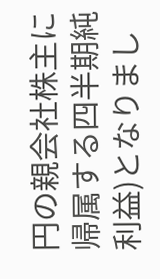円の親会社株主に帰属する四半期純利益)となりまし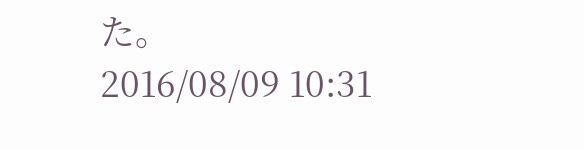た。
2016/08/09 10:31